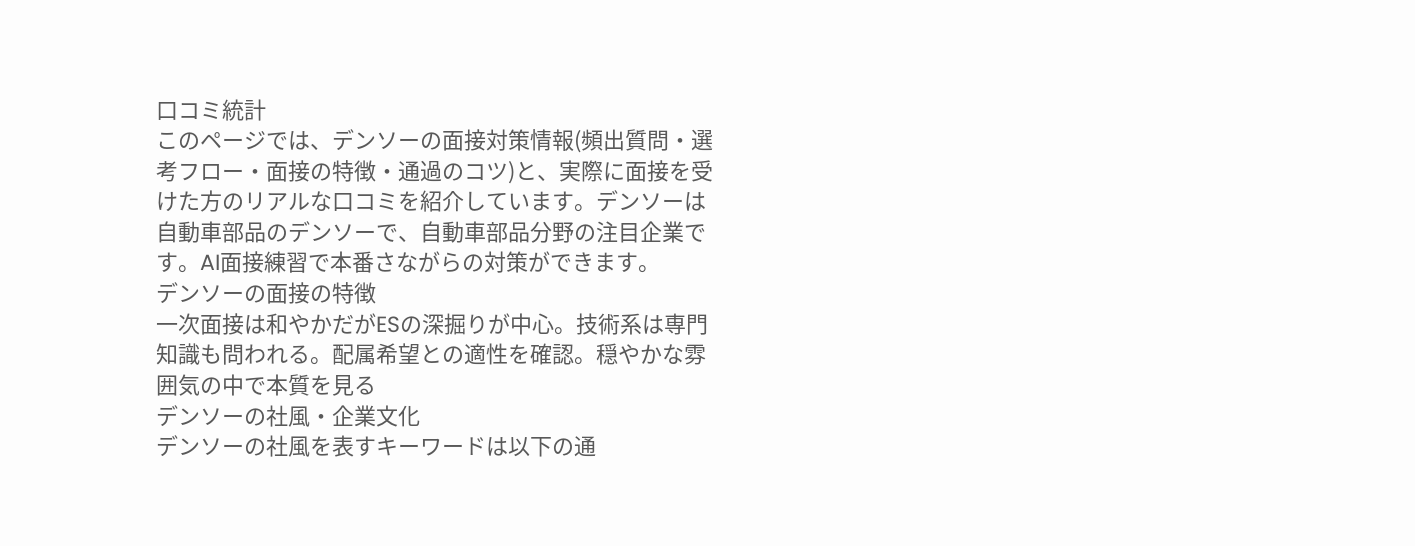口コミ統計
このページでは、デンソーの面接対策情報(頻出質問・選考フロー・面接の特徴・通過のコツ)と、実際に面接を受けた方のリアルな口コミを紹介しています。デンソーは自動車部品のデンソーで、自動車部品分野の注目企業です。AI面接練習で本番さながらの対策ができます。
デンソーの面接の特徴
一次面接は和やかだがESの深掘りが中心。技術系は専門知識も問われる。配属希望との適性を確認。穏やかな雰囲気の中で本質を見る
デンソーの社風・企業文化
デンソーの社風を表すキーワードは以下の通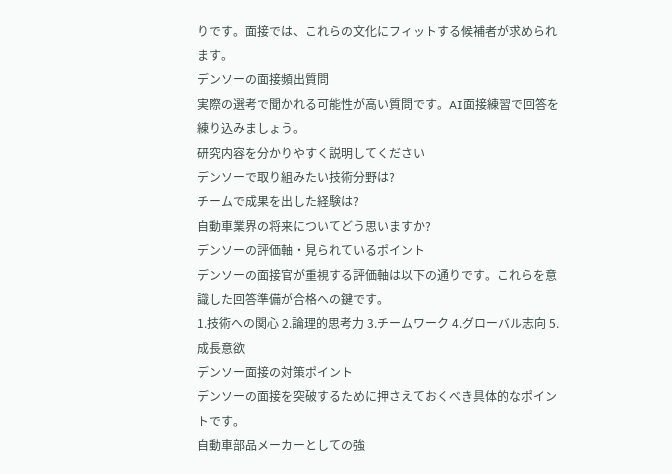りです。面接では、これらの文化にフィットする候補者が求められます。
デンソーの面接頻出質問
実際の選考で聞かれる可能性が高い質問です。AI面接練習で回答を練り込みましょう。
研究内容を分かりやすく説明してください
デンソーで取り組みたい技術分野は?
チームで成果を出した経験は?
自動車業界の将来についてどう思いますか?
デンソーの評価軸・見られているポイント
デンソーの面接官が重視する評価軸は以下の通りです。これらを意識した回答準備が合格への鍵です。
1.技術への関心 2.論理的思考力 3.チームワーク 4.グローバル志向 5.成長意欲
デンソー面接の対策ポイント
デンソーの面接を突破するために押さえておくべき具体的なポイントです。
自動車部品メーカーとしての強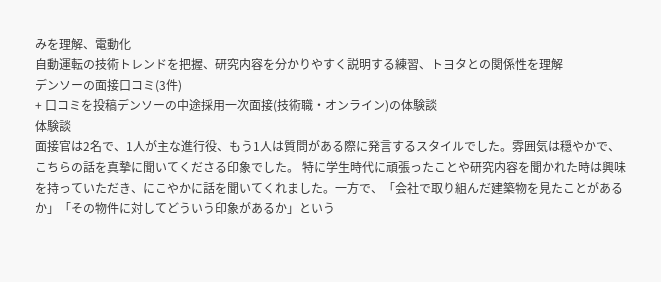みを理解、電動化
自動運転の技術トレンドを把握、研究内容を分かりやすく説明する練習、トヨタとの関係性を理解
デンソーの面接口コミ(3件)
+ 口コミを投稿デンソーの中途採用一次面接(技術職・オンライン)の体験談
体験談
面接官は2名で、1人が主な進行役、もう1人は質問がある際に発言するスタイルでした。雰囲気は穏やかで、こちらの話を真摯に聞いてくださる印象でした。 特に学生時代に頑張ったことや研究内容を聞かれた時は興味を持っていただき、にこやかに話を聞いてくれました。一方で、「会社で取り組んだ建築物を見たことがあるか」「その物件に対してどういう印象があるか」という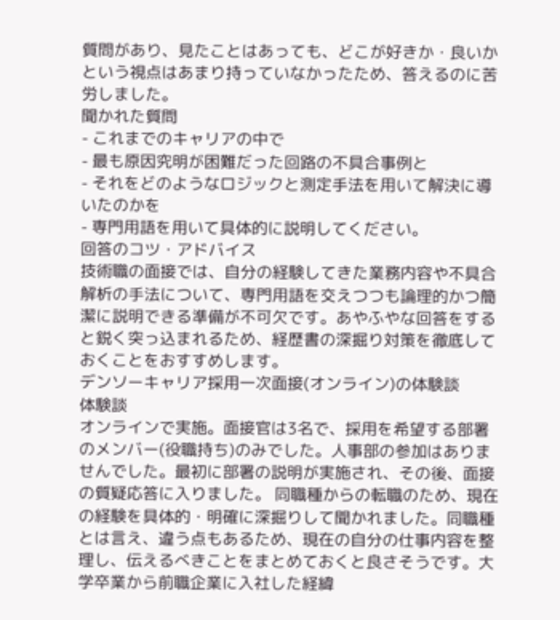質問があり、見たことはあっても、どこが好きか・良いかという視点はあまり持っていなかったため、答えるのに苦労しました。
聞かれた質問
- これまでのキャリアの中で
- 最も原因究明が困難だった回路の不具合事例と
- それをどのようなロジックと測定手法を用いて解決に導いたのかを
- 専門用語を用いて具体的に説明してください。
回答のコツ・アドバイス
技術職の面接では、自分の経験してきた業務内容や不具合解析の手法について、専門用語を交えつつも論理的かつ簡潔に説明できる準備が不可欠です。あやふやな回答をすると鋭く突っ込まれるため、経歴書の深掘り対策を徹底しておくことをおすすめします。
デンソーキャリア採用一次面接(オンライン)の体験談
体験談
オンラインで実施。面接官は3名で、採用を希望する部署のメンバー(役職持ち)のみでした。人事部の参加はありませんでした。最初に部署の説明が実施され、その後、面接の質疑応答に入りました。 同職種からの転職のため、現在の経験を具体的・明確に深掘りして聞かれました。同職種とは言え、違う点もあるため、現在の自分の仕事内容を整理し、伝えるべきことをまとめておくと良さそうです。大学卒業から前職企業に入社した経緯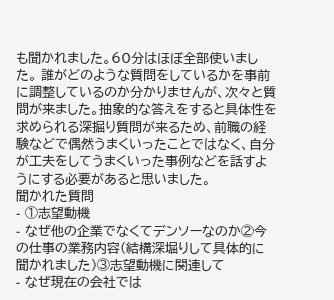も聞かれました。60分はほぼ全部使いました。 誰がどのような質問をしているかを事前に調整しているのか分かりませんが、次々と質問が来ました。抽象的な答えをすると具体性を求められる深掘り質問が来るため、前職の経験などで偶然うまくいったことではなく、自分が工夫をしてうまくいった事例などを話すようにする必要があると思いました。
聞かれた質問
- ①志望動機
- なぜ他の企業でなくてデンソーなのか②今の仕事の業務内容(結構深堀りして具体的に聞かれました)③志望動機に関連して
- なぜ現在の会社では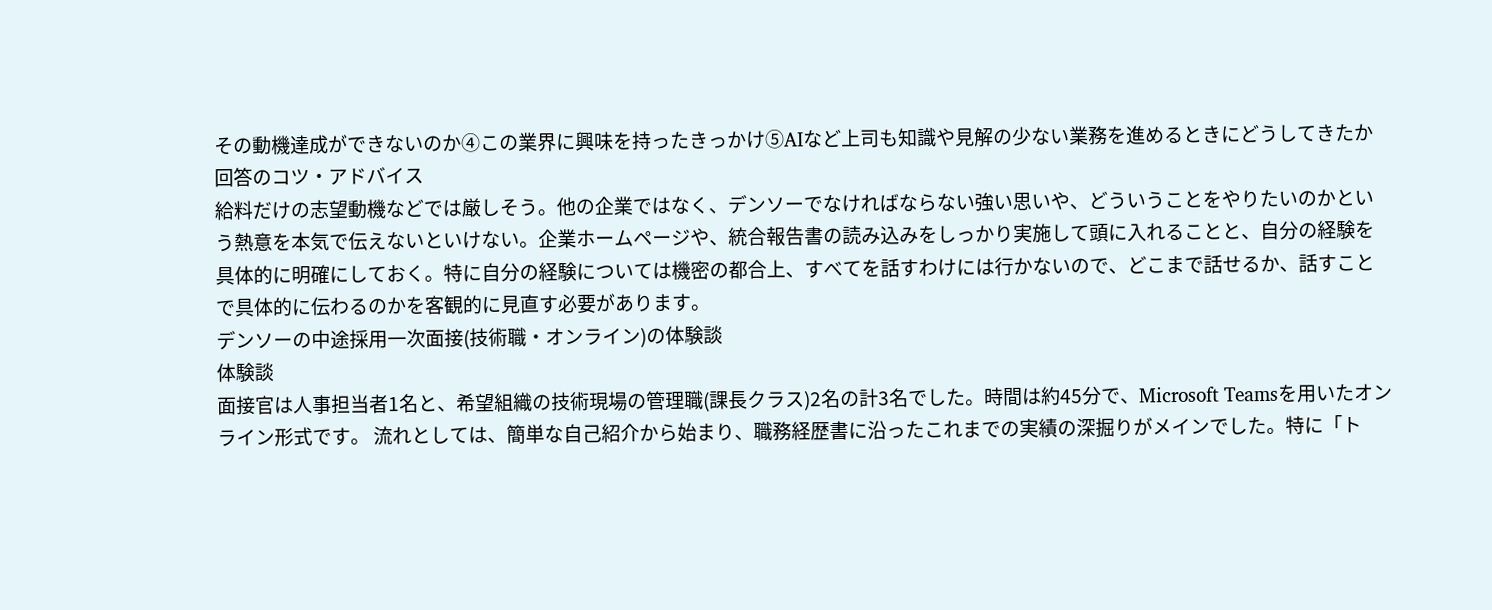その動機達成ができないのか④この業界に興味を持ったきっかけ⑤AIなど上司も知識や見解の少ない業務を進めるときにどうしてきたか
回答のコツ・アドバイス
給料だけの志望動機などでは厳しそう。他の企業ではなく、デンソーでなければならない強い思いや、どういうことをやりたいのかという熱意を本気で伝えないといけない。企業ホームページや、統合報告書の読み込みをしっかり実施して頭に入れることと、自分の経験を具体的に明確にしておく。特に自分の経験については機密の都合上、すべてを話すわけには行かないので、どこまで話せるか、話すことで具体的に伝わるのかを客観的に見直す必要があります。
デンソーの中途採用一次面接(技術職・オンライン)の体験談
体験談
面接官は人事担当者1名と、希望組織の技術現場の管理職(課長クラス)2名の計3名でした。時間は約45分で、Microsoft Teamsを用いたオンライン形式です。 流れとしては、簡単な自己紹介から始まり、職務経歴書に沿ったこれまでの実績の深掘りがメインでした。特に「ト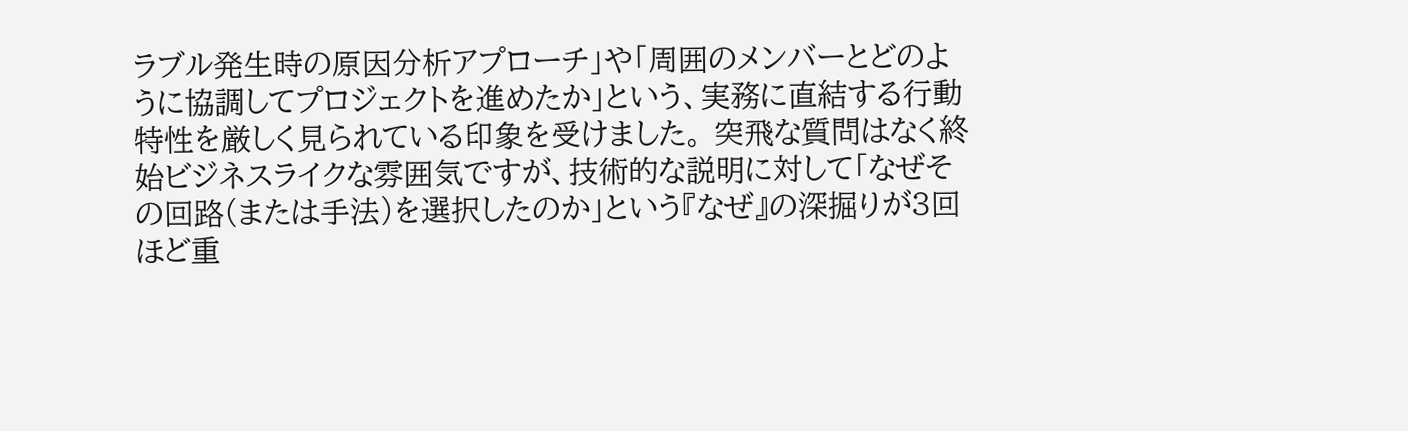ラブル発生時の原因分析アプローチ」や「周囲のメンバーとどのように協調してプロジェクトを進めたか」という、実務に直結する行動特性を厳しく見られている印象を受けました。 突飛な質問はなく終始ビジネスライクな雰囲気ですが、技術的な説明に対して「なぜその回路(または手法)を選択したのか」という『なぜ』の深掘りが3回ほど重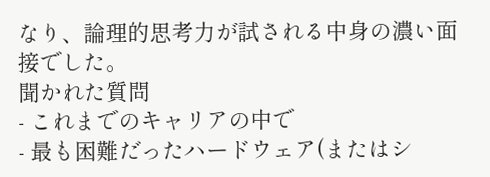なり、論理的思考力が試される中身の濃い面接でした。
聞かれた質問
- これまでのキャリアの中で
- 最も困難だったハードウェア(またはシ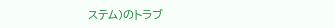ステム)のトラブ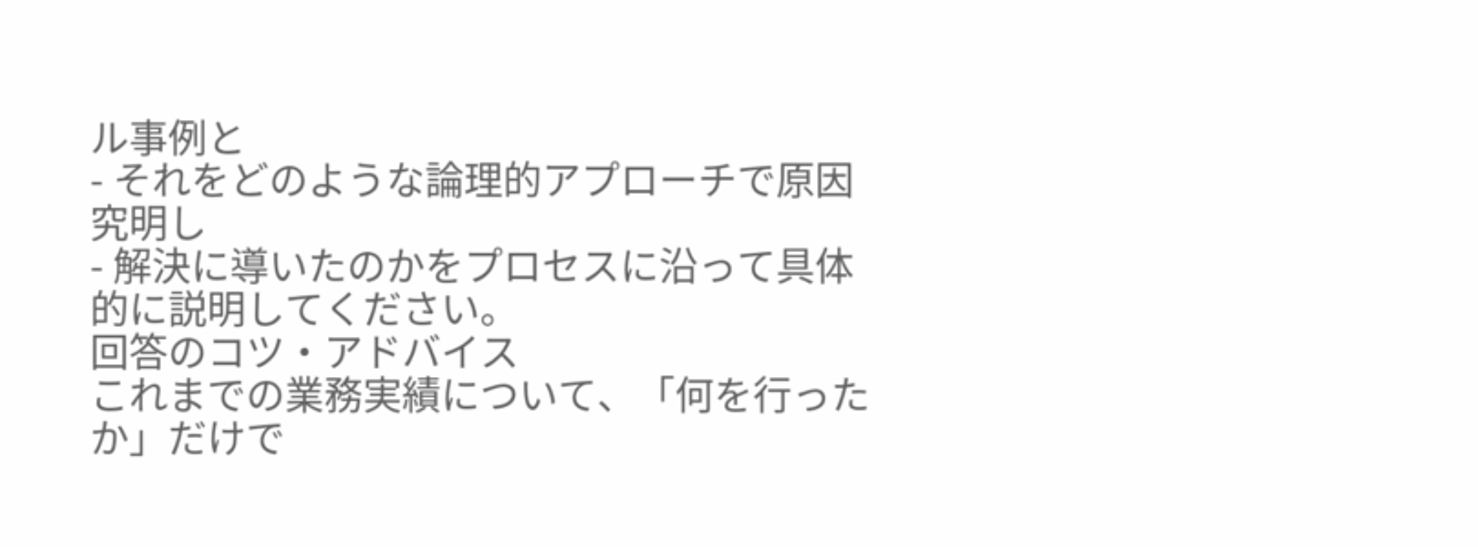ル事例と
- それをどのような論理的アプローチで原因究明し
- 解決に導いたのかをプロセスに沿って具体的に説明してください。
回答のコツ・アドバイス
これまでの業務実績について、「何を行ったか」だけで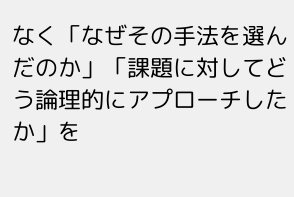なく「なぜその手法を選んだのか」「課題に対してどう論理的にアプローチしたか」を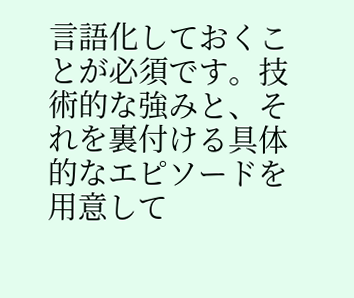言語化しておくことが必須です。技術的な強みと、それを裏付ける具体的なエピソードを用意して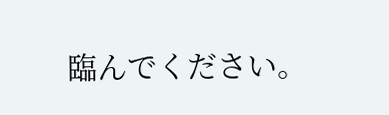臨んでください。